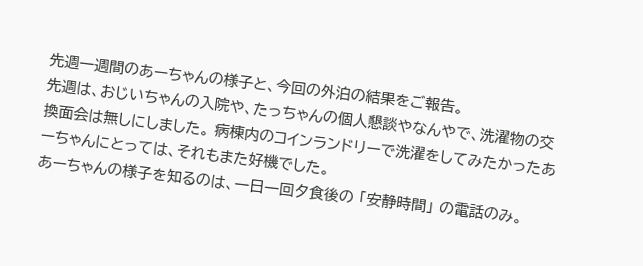先週一週間のあーちゃんの様子と、今回の外泊の結果をご報告。
先週は、おじいちゃんの入院や、たっちゃんの個人懇談やなんやで、洗濯物の交換面会は無しにしました。 病棟内のコインランドリーで洗濯をしてみたかったあーちゃんにとっては、それもまた好機でした。
あーちゃんの様子を知るのは、一日一回夕食後の 「安静時間」 の電話のみ。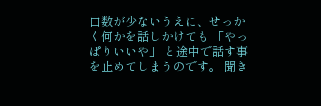口数が少ないうえに、せっかく何かを話しかけても 「やっぱりいいや」 と途中で話す事を止めてしまうのです。 聞き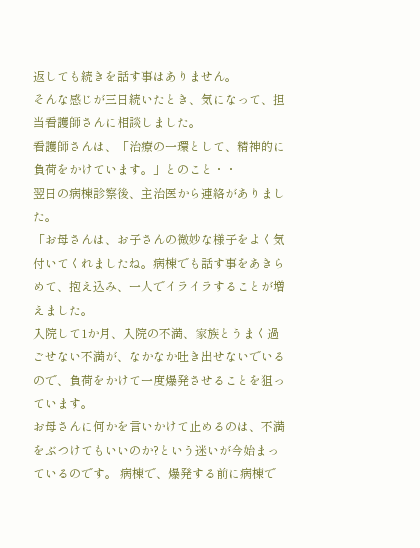返しても続きを話す事はありません。
そんな感じが三日続いたとき、気になって、担当看護師さんに相談しました。
看護師さんは、「治療の一環として、精神的に負荷をかけています。」とのこと・・
翌日の病棟診察後、主治医から連絡がありました。
「お母さんは、お子さんの微妙な様子をよく気付いてくれましたね。病棟でも話す事をあきらめて、抱え込み、一人でイライラすることが増えました。
入院して1か月、入院の不満、家族とうまく過ごせない不満が、なかなか吐き出せないでいるので、負荷をかけて一度爆発させることを狙っています。
お母さんに何かを言いかけて止めるのは、不満をぶつけてもいいのか?という迷いが今始まっているのです。 病棟で、爆発する前に病棟で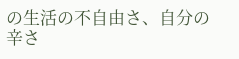の生活の不自由さ、自分の辛さ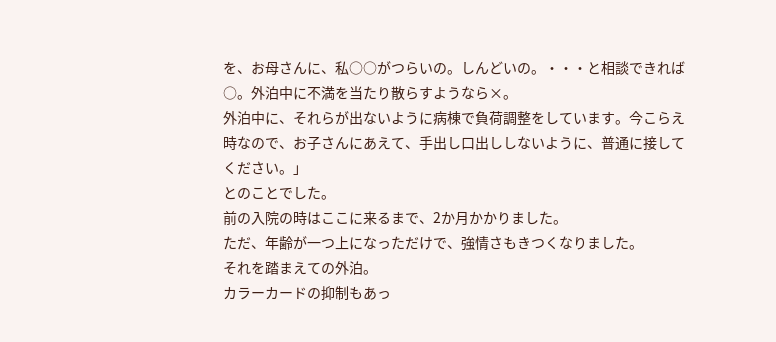を、お母さんに、私○○がつらいの。しんどいの。・・・と相談できれば○。外泊中に不満を当たり散らすようなら×。
外泊中に、それらが出ないように病棟で負荷調整をしています。今こらえ時なので、お子さんにあえて、手出し口出ししないように、普通に接してください。」
とのことでした。
前の入院の時はここに来るまで、2か月かかりました。
ただ、年齢が一つ上になっただけで、強情さもきつくなりました。
それを踏まえての外泊。
カラーカードの抑制もあっ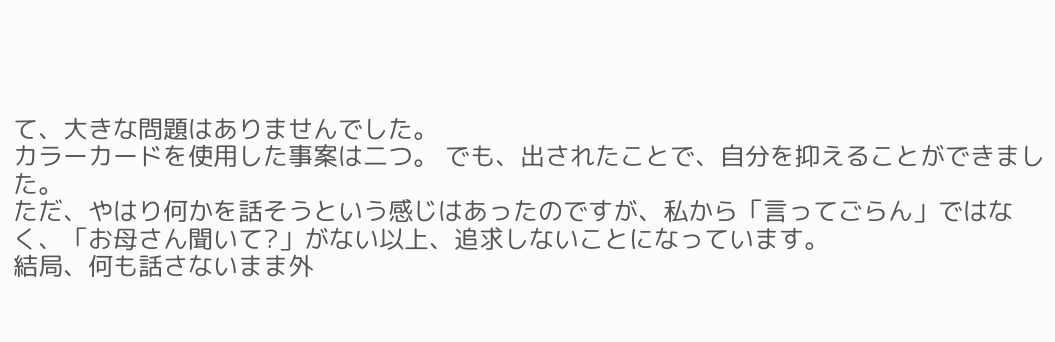て、大きな問題はありませんでした。
カラーカードを使用した事案は二つ。 でも、出されたことで、自分を抑えることができました。
ただ、やはり何かを話そうという感じはあったのですが、私から「言ってごらん」ではなく、「お母さん聞いて?」がない以上、追求しないことになっています。
結局、何も話さないまま外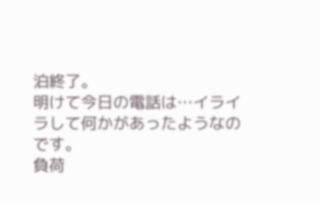泊終了。
明けて今日の電話は…イライラして何かがあったようなのです。
負荷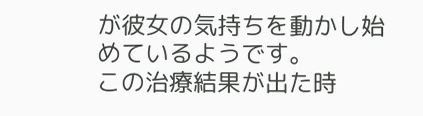が彼女の気持ちを動かし始めているようです。
この治療結果が出た時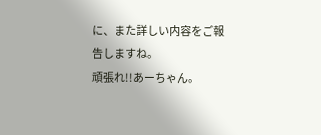に、また詳しい内容をご報告しますね。
頑張れ!!あーちゃん。